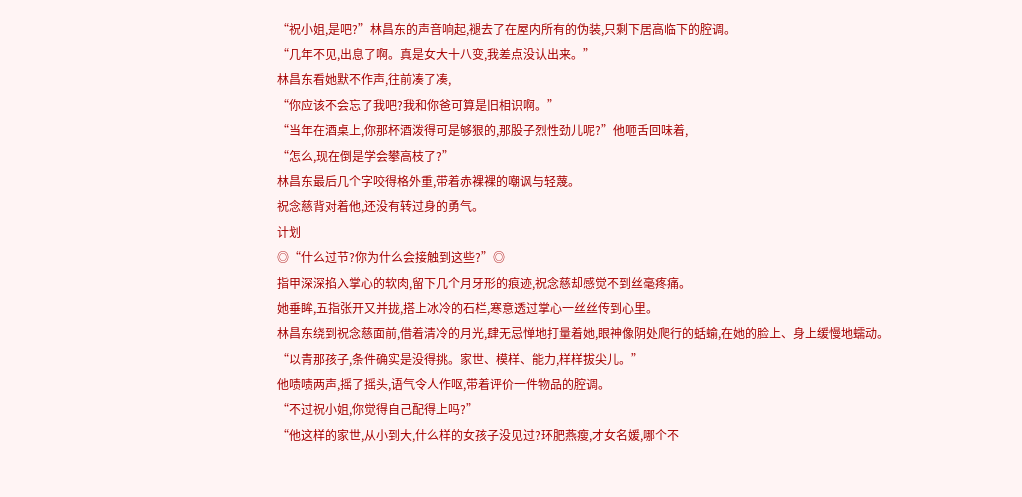“祝小姐,是吧?”林昌东的声音响起,褪去了在屋内所有的伪装,只剩下居高临下的腔调。
“几年不见,出息了啊。真是女大十八变,我差点没认出来。”
林昌东看她默不作声,往前凑了凑,
“你应该不会忘了我吧?我和你爸可算是旧相识啊。”
“当年在酒桌上,你那杯酒泼得可是够狠的,那股子烈性劲儿呢?”他咂舌回味着,
“怎么,现在倒是学会攀高枝了?”
林昌东最后几个字咬得格外重,带着赤裸裸的嘲讽与轻蔑。
祝念慈背对着他,还没有转过身的勇气。
计划
◎“什么过节?你为什么会接触到这些?”◎
指甲深深掐入掌心的软肉,留下几个月牙形的痕迹,祝念慈却感觉不到丝毫疼痛。
她垂眸,五指张开又并拢,搭上冰冷的石栏,寒意透过掌心一丝丝传到心里。
林昌东绕到祝念慈面前,借着清冷的月光,肆无忌惮地打量着她,眼神像阴处爬行的蛞蝓,在她的脸上、身上缓慢地蠕动。
“以青那孩子,条件确实是没得挑。家世、模样、能力,样样拔尖儿。”
他啧啧两声,摇了摇头,语气令人作呕,带着评价一件物品的腔调。
“不过祝小姐,你觉得自己配得上吗?”
“他这样的家世,从小到大,什么样的女孩子没见过?环肥燕瘦,才女名媛,哪个不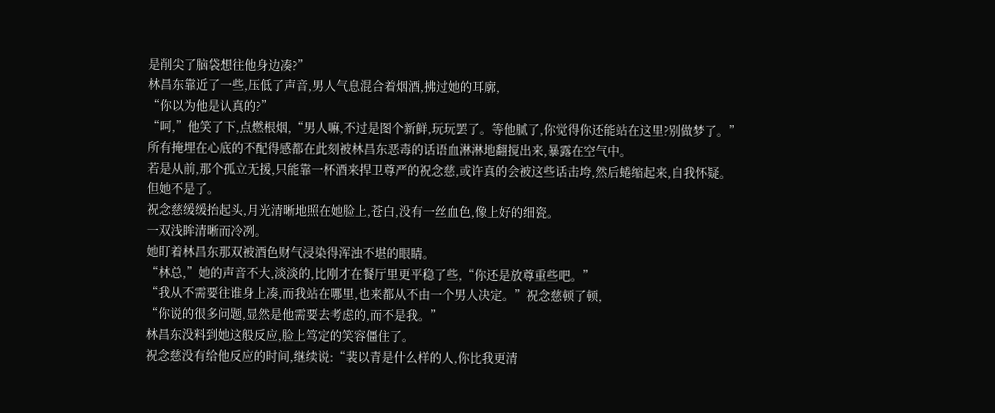是削尖了脑袋想往他身边凑?”
林昌东靠近了一些,压低了声音,男人气息混合着烟酒,拂过她的耳廓,
“你以为他是认真的?”
“呵,”他笑了下,点燃根烟,“男人嘛,不过是图个新鲜,玩玩罢了。等他腻了,你觉得你还能站在这里?别做梦了。”
所有掩埋在心底的不配得感都在此刻被林昌东恶毒的话语血淋淋地翻搅出来,暴露在空气中。
若是从前,那个孤立无援,只能靠一杯酒来捍卫尊严的祝念慈,或许真的会被这些话击垮,然后蜷缩起来,自我怀疑。
但她不是了。
祝念慈缓缓抬起头,月光清晰地照在她脸上,苍白,没有一丝血色,像上好的细瓷。
一双浅眸清晰而冷冽。
她盯着林昌东那双被酒色财气浸染得浑浊不堪的眼睛。
“林总,”她的声音不大,淡淡的,比刚才在餐厅里更平稳了些,“你还是放尊重些吧。”
“我从不需要往谁身上凑,而我站在哪里,也来都从不由一个男人决定。”祝念慈顿了顿,
“你说的很多问题,显然是他需要去考虑的,而不是我。”
林昌东没料到她这般反应,脸上笃定的笑容僵住了。
祝念慈没有给他反应的时间,继续说:“裴以青是什么样的人,你比我更清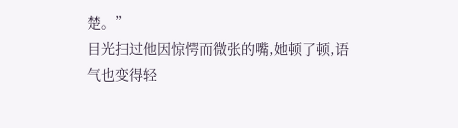楚。”
目光扫过他因惊愕而微张的嘴,她顿了顿,语气也变得轻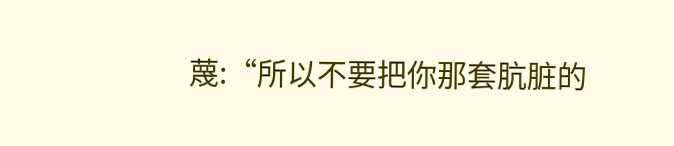蔑:“所以不要把你那套肮脏的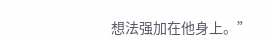想法强加在他身上。”